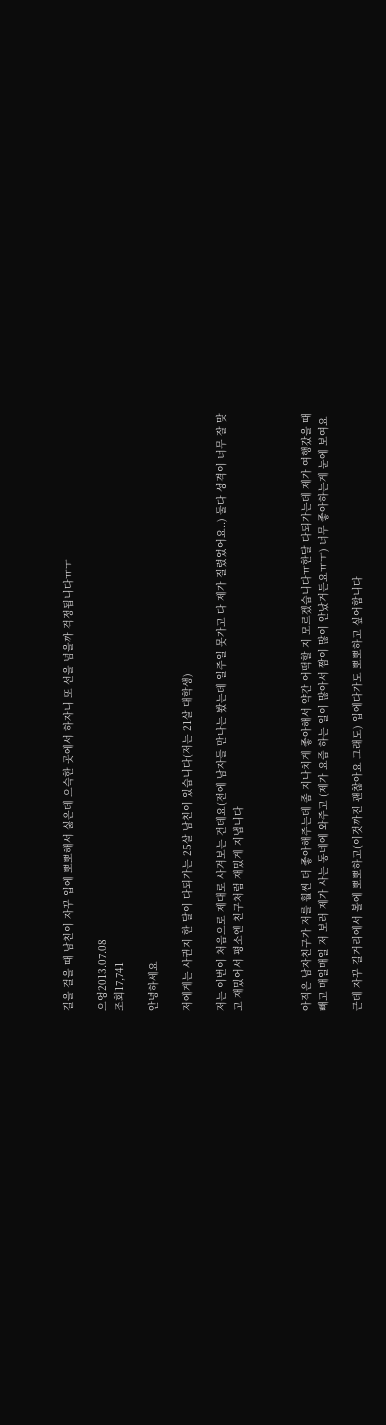길을 걸을 때 남친이 자꾸 입에 뽀뽀해서 싫은데 으슥한 곳에서 하자니 또 선을 넘을까 걱정됩니다ㅠㅜ

으엉2013.07.08
조회17,741

안녕하세요

저에게는 사귄지 한 달이 다되가는 25살 남친이 있습니다(저는 21살 대학생)

저는 이번이 처음으로 제대로 사겨보는 건데요(전에 남자들 만나는 봤는데 일주일 못가고 다 제가 질렸었어요..) 둘다 성격이 너무 잘 맞고 재밌어서 평소엔 친구처럼 재밌게 지냅니다



아직은 남자친구가 저를 훨씬 더 좋아해주는데 좀 지나치게 좋아해서 약간 어떡할 지 모르겠습니다ㅠ한달 다되가는데 제가 여행갔을 때 빼고 매일매일 저 보러 제가 사는 동네에 와주고 (제가 요즘 하는 일이 많아서 짬이 많이 안났거든요ㅠㅜ) 너무 좋아하는게 눈에 보여요

근데 자꾸 길거리에서 볼에 뽀뽀하고(이것까진 괜찮아요 그래도) 입에다가도 뽀뽀하고 싶어합니다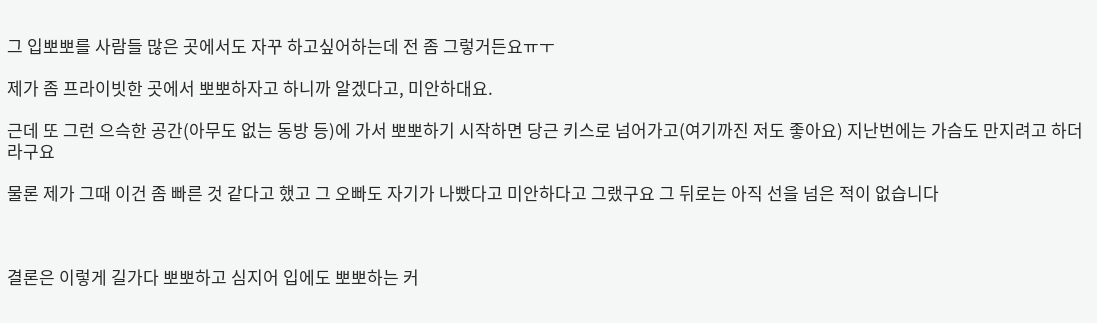그 입뽀뽀를 사람들 많은 곳에서도 자꾸 하고싶어하는데 전 좀 그렇거든요ㅠㅜ

제가 좀 프라이빗한 곳에서 뽀뽀하자고 하니까 알겠다고, 미안하대요.

근데 또 그런 으슥한 공간(아무도 없는 동방 등)에 가서 뽀뽀하기 시작하면 당근 키스로 넘어가고(여기까진 저도 좋아요) 지난번에는 가슴도 만지려고 하더라구요

물론 제가 그때 이건 좀 빠른 것 같다고 했고 그 오빠도 자기가 나빴다고 미안하다고 그랬구요 그 뒤로는 아직 선을 넘은 적이 없습니다



결론은 이렇게 길가다 뽀뽀하고 심지어 입에도 뽀뽀하는 커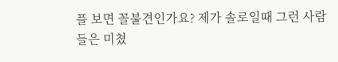플 보면 꼴불견인가요? 제가 솔로일때 그런 사람들은 미쳤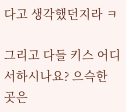다고 생각했던지라 ㅋ

그리고 다들 키스 어디서하시나요? 으슥한 곳은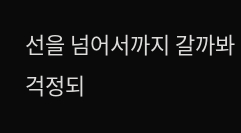선을 넘어서까지 갈까봐 걱정되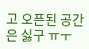고 오픈된 공간은 싫구 ㅠㅜ